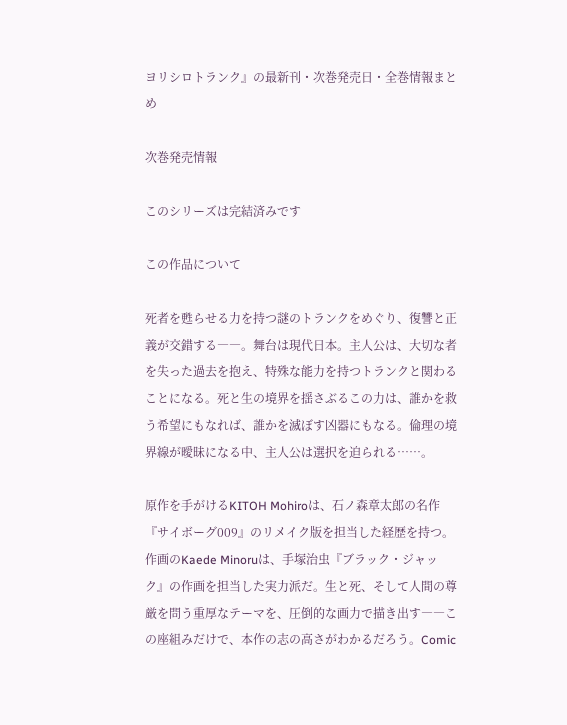ヨリシロトランク』の最新刊・次巻発売日・全巻情報まとめ

次巻発売情報

このシリーズは完結済みです

この作品について

死者を甦らせる力を持つ謎のトランクをめぐり、復讐と正義が交錯する――。舞台は現代日本。主人公は、大切な者を失った過去を抱え、特殊な能力を持つトランクと関わることになる。死と生の境界を揺さぶるこの力は、誰かを救う希望にもなれば、誰かを滅ぼす凶器にもなる。倫理の境界線が曖昧になる中、主人公は選択を迫られる……。

原作を手がけるKITOH Mohiroは、石ノ森章太郎の名作『サイボーグ009』のリメイク版を担当した経歴を持つ。作画のKaede Minoruは、手塚治虫『ブラック・ジャック』の作画を担当した実力派だ。生と死、そして人間の尊厳を問う重厚なテーマを、圧倒的な画力で描き出す――この座組みだけで、本作の志の高さがわかるだろう。Comic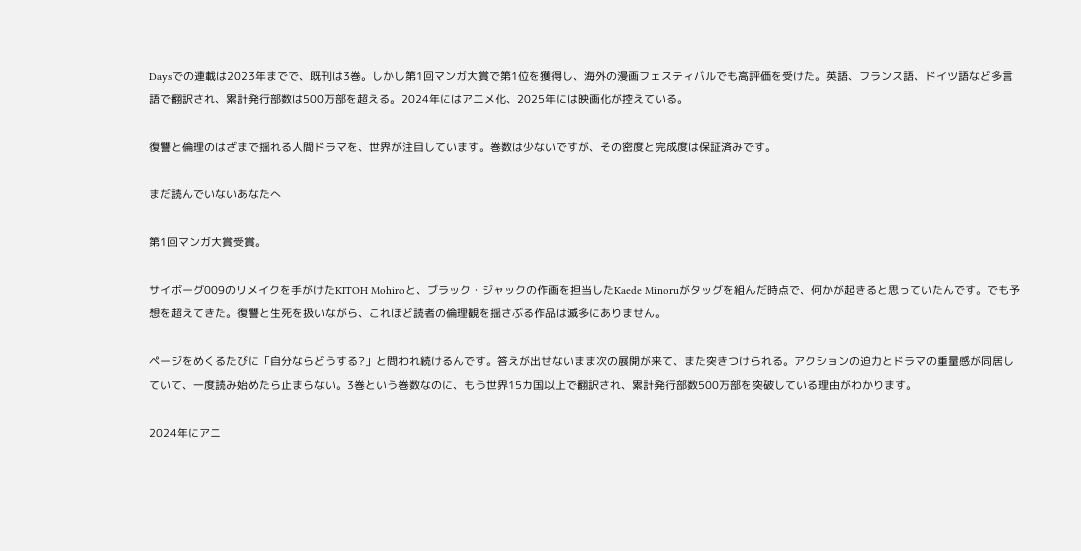Daysでの連載は2023年までで、既刊は3巻。しかし第1回マンガ大賞で第1位を獲得し、海外の漫画フェスティバルでも高評価を受けた。英語、フランス語、ドイツ語など多言語で翻訳され、累計発行部数は500万部を超える。2024年にはアニメ化、2025年には映画化が控えている。

復讐と倫理のはざまで揺れる人間ドラマを、世界が注目しています。巻数は少ないですが、その密度と完成度は保証済みです。

まだ読んでいないあなたへ

第1回マンガ大賞受賞。

サイボーグ009のリメイクを手がけたKITOH Mohiroと、ブラック・ジャックの作画を担当したKaede Minoruがタッグを組んだ時点で、何かが起きると思っていたんです。でも予想を超えてきた。復讐と生死を扱いながら、これほど読者の倫理観を揺さぶる作品は滅多にありません。

ページをめくるたびに「自分ならどうする?」と問われ続けるんです。答えが出せないまま次の展開が来て、また突きつけられる。アクションの迫力とドラマの重量感が同居していて、一度読み始めたら止まらない。3巻という巻数なのに、もう世界15カ国以上で翻訳され、累計発行部数500万部を突破している理由がわかります。

2024年にアニ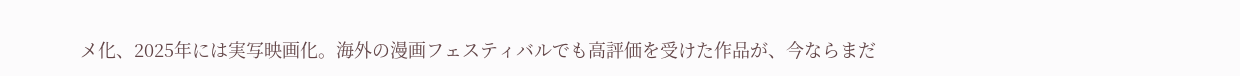メ化、2025年には実写映画化。海外の漫画フェスティバルでも高評価を受けた作品が、今ならまだ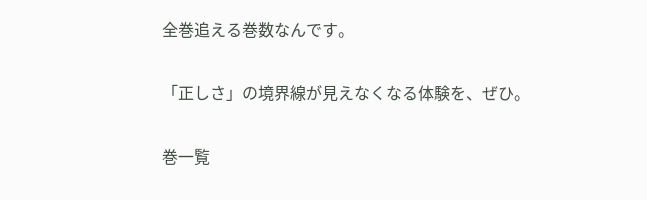全巻追える巻数なんです。

「正しさ」の境界線が見えなくなる体験を、ぜひ。

巻一覧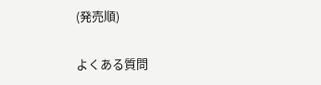(発売順)

よくある質問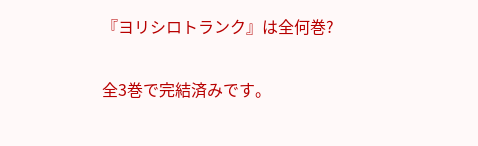『ヨリシロトランク』は全何巻?

全3巻で完結済みです。